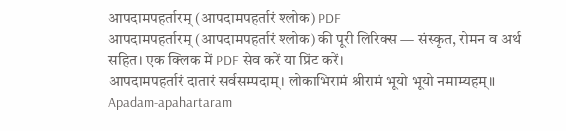आपदामपहर्तारम् (आपदामपहर्तारं श्लोक) PDF
आपदामपहर्तारम् (आपदामपहर्तारं श्लोक) की पूरी लिरिक्स — संस्कृत, रोमन व अर्थ सहित। एक क्लिक में PDF सेव करें या प्रिंट करें।
आपदामपहर्तारं दातारं सर्वसम्पदाम्। लोकाभिरामं श्रीरामं भूयो भूयो नमाम्यहम्॥
Apadam-apahartaram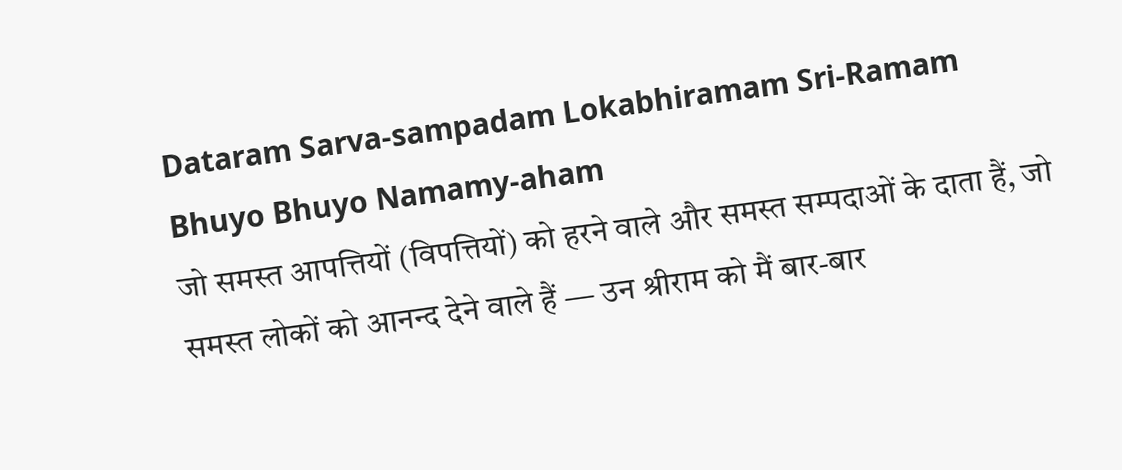Dataram Sarva-sampadam Lokabhiramam Sri-Ramam Bhuyo Bhuyo Namamy-aham
जो समस्त आपत्तियों (विपत्तियों) को हरने वाले और समस्त सम्पदाओं के दाता हैं, जो समस्त लोकों को आनन्द देने वाले हैं — उन श्रीराम को मैं बार-बार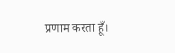प्रणाम करता हूँ।